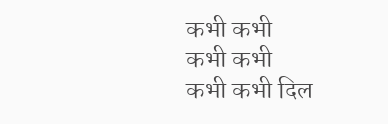कभी कभी
कभी कभी
कभी कभी दिल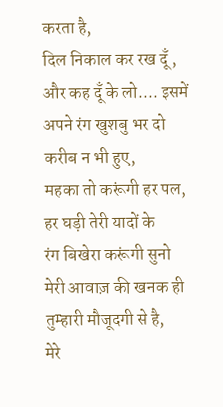करता है,
दिल निकाल कर रख दूँ,
और कह दूँ के लो.... इसमें
अपने रंग खुशबु भर दो
करीब न भी हुए,
महका तो करूंगी हर पल,
हर घड़ी तेरी यादों के
रंग बिखेरा करूंगी सुनो
मेरी आवाज़ की खनक ही
तुम्हारी मौजूदगी से है,
मेरे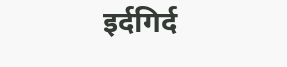इर्दगिर्द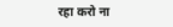रहा करो ना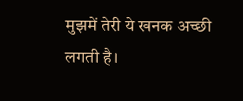मुझमें तेरी ये खनक अच्छी लगती है।